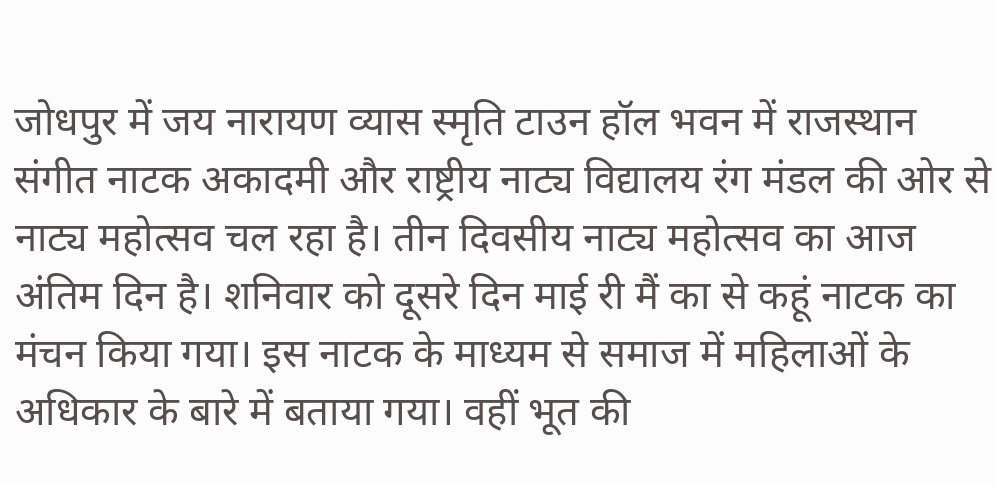जोधपुर में जय नारायण व्यास स्मृति टाउन हॉल भवन में राजस्थान संगीत नाटक अकादमी और राष्ट्रीय नाट्य विद्यालय रंग मंडल की ओर से नाट्य महोत्सव चल रहा है। तीन दिवसीय नाट्य महोत्सव का आज अंतिम दिन है। शनिवार को दूसरे दिन माई री मैं का से कहूं नाटक का मंचन किया गया। इस नाटक के माध्यम से समाज में महिलाओं के अधिकार के बारे में बताया गया। वहीं भूत की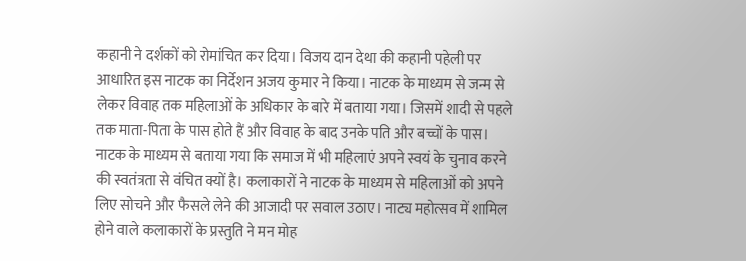कहानी ने दर्शकों को रोमांचित कर दिया। विजय दान देथा की कहानी पहेली पर आधारित इस नाटक का निर्देशन अजय कुमार ने किया। नाटक के माध्यम से जन्म से लेकर विवाह तक महिलाओं के अधिकार के बारे में बताया गया। जिसमें शादी से पहले तक माता-पिता के पास होते हैं और विवाह के बाद उनके पति और बच्चों के पास। नाटक के माध्यम से बताया गया कि समाज में भी महिलाएं अपने स्वयं के चुनाव करने की स्वतंत्रता से वंचित क्यों है। कलाकारों ने नाटक के माध्यम से महिलाओं को अपने लिए सोचने और फैसले लेने की आजादी पर सवाल उठाए। नाट्य महोत्सव में शामिल होने वाले कलाकारों के प्रस्तुति ने मन मोह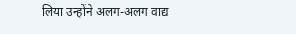लिया उन्होंने अलग-अलग वाद्य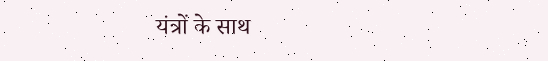यंत्रों के साथ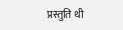प्रस्तुति थी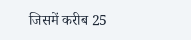जिसमें करीब 25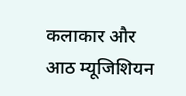कलाकार और आठ म्यूजिशियन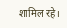शामिल रहे।